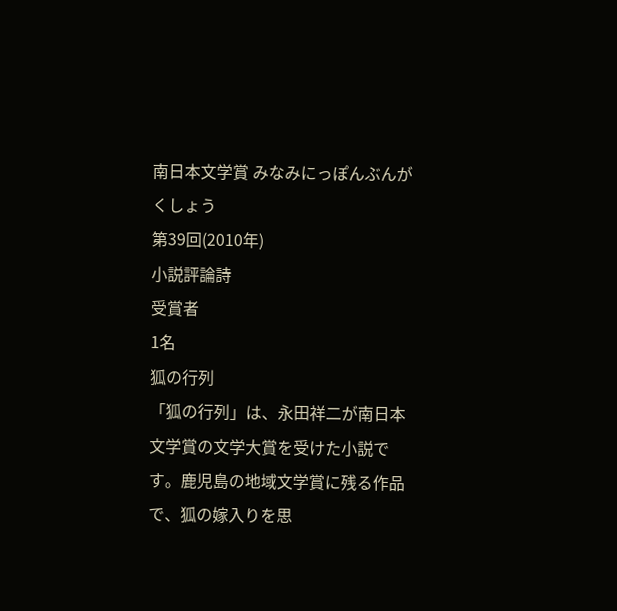南日本文学賞 みなみにっぽんぶんがくしょう
第39回(2010年)
小説評論詩
受賞者
1名
狐の行列
「狐の行列」は、永田祥二が南日本文学賞の文学大賞を受けた小説です。鹿児島の地域文学賞に残る作品で、狐の嫁入りを思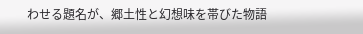わせる題名が、郷土性と幻想味を帯びた物語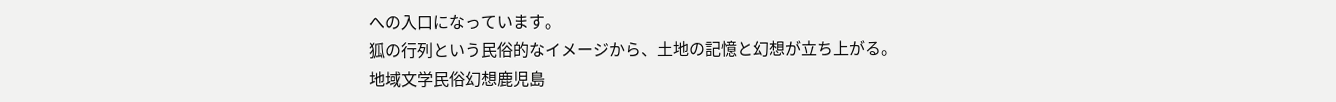への入口になっています。
狐の行列という民俗的なイメージから、土地の記憶と幻想が立ち上がる。
地域文学民俗幻想鹿児島